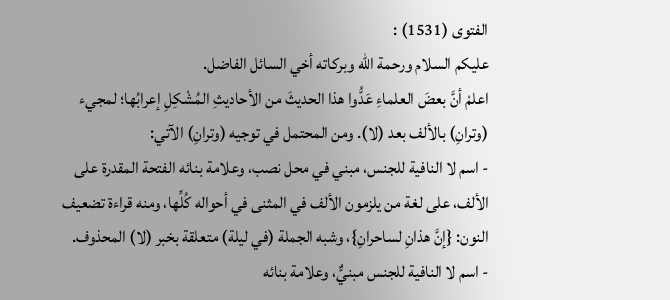الفتوى (1531) :
عليكم السلام ورحمة الله وبركاته أخي السائل الفاضل.
اعلمْ أنَّ بعضَ العلماءِ عَدُّوا هذا الحديثَ من الأحاديثِ المُشْكِلِ إعرابُها؛ لمجيء (وترانِ) بالألف بعد (لا). ومن المحتمل في توجيه (وترانِ) الآتي:
- اسم لا النافية للجنس، مبني في محل نصب، وعلامة بنائه الفتحة المقدرة على الألف، على لغة من يلزمون الألف في المثنى في أحواله كُلِّها، ومنه قراءة تضعيف النون: {إنَّ هذانِ لساحرانِ}، وشبه الجملة (في ليلة) متعلقة بخبر (لا) المحذوف.
- اسم لا النافية للجنس مبنيٌّ، وعلامة بنائه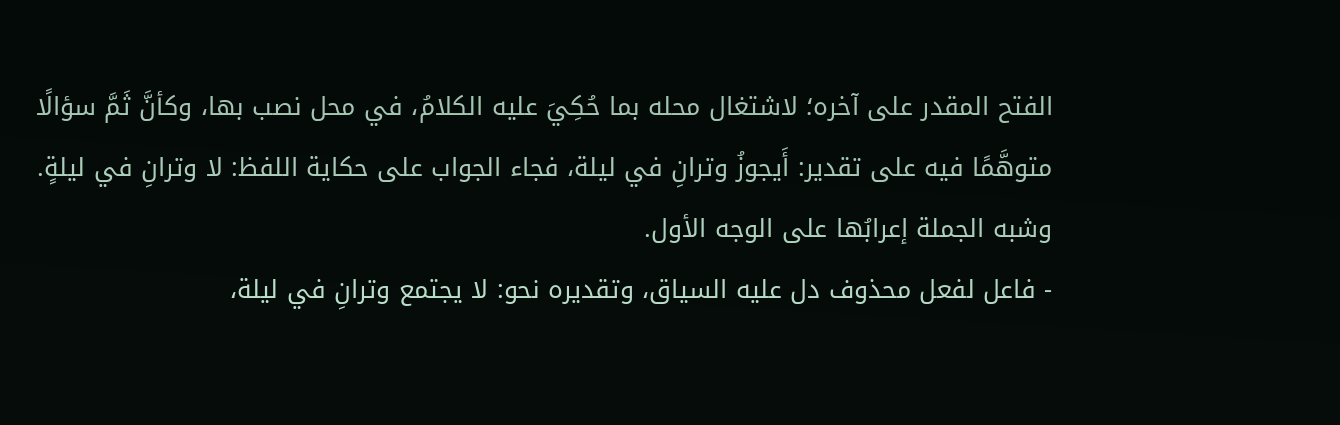الفتح المقدر على آخره؛ لاشتغال محله بما حُكِيَ عليه الكلامُ، في محل نصب بها، وكأنَّ ثَمَّ سؤالًا متوهَّمًا فيه على تقدير: أَيجوزُ وترانِ في ليلة، فجاء الجواب على حكاية اللفظ: لا وترانِ في ليلةٍ. وشبه الجملة إعرابُها على الوجه الأول.
- فاعل لفعل محذوف دل عليه السياق، وتقديره نحو: لا يجتمع وترانِ في ليلة،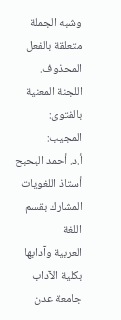وشبه الجملة متعلقة بالفعل المحذوف.
اللجنة المعنية بالفتوى:
المجيب:
أ.د. أحمد البحبح
أستاذ اللغويات المشارك بقسم اللغة
العربية وآدابها بكلية الآداب جامعة عدن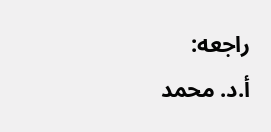راجعه:
أ.د. محمد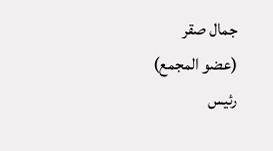جمال صقر
(عضو المجمع)
رئيس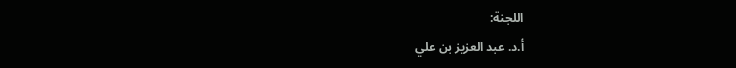اللجنة:
أ.د. عبد العزيز بن علي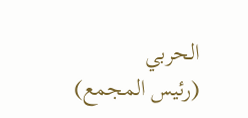الحربي
(رئيس المجمع)